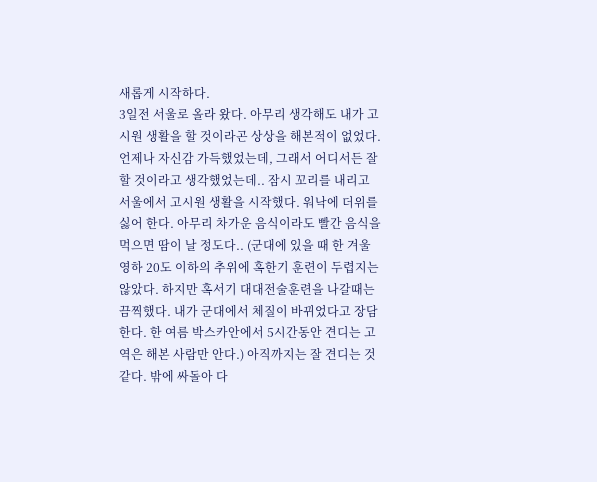새롭게 시작하다.
3일전 서울로 올라 왔다. 아무리 생각해도 내가 고시원 생활을 할 것이라곤 상상을 해본적이 없었다. 언제나 자신감 가득했었는데, 그래서 어디서든 잘 할 것이라고 생각했었는데.. 잠시 꼬리를 내리고 서울에서 고시원 생활을 시작했다. 워낙에 더위를 싫어 한다. 아무리 차가운 음식이라도 빨간 음식을 먹으면 땀이 날 정도다.. (군대에 있을 때 한 겨울 영하 20도 이하의 추위에 혹한기 훈련이 두렵지는 않았다. 하지만 혹서기 대대전술훈련을 나갈때는 끔찍했다. 내가 군대에서 체질이 바뀌었다고 장담한다. 한 여름 박스카안에서 5시간동안 견디는 고역은 해본 사람만 안다.) 아직까지는 잘 견디는 것 같다. 밖에 싸돌아 다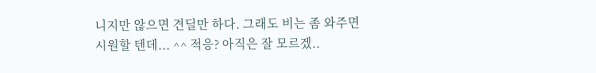니지만 않으면 견딜만 하다. 그래도 비는 좀 와주면 시원할 텐데... ^^ 적응? 아직은 잘 모르겠..